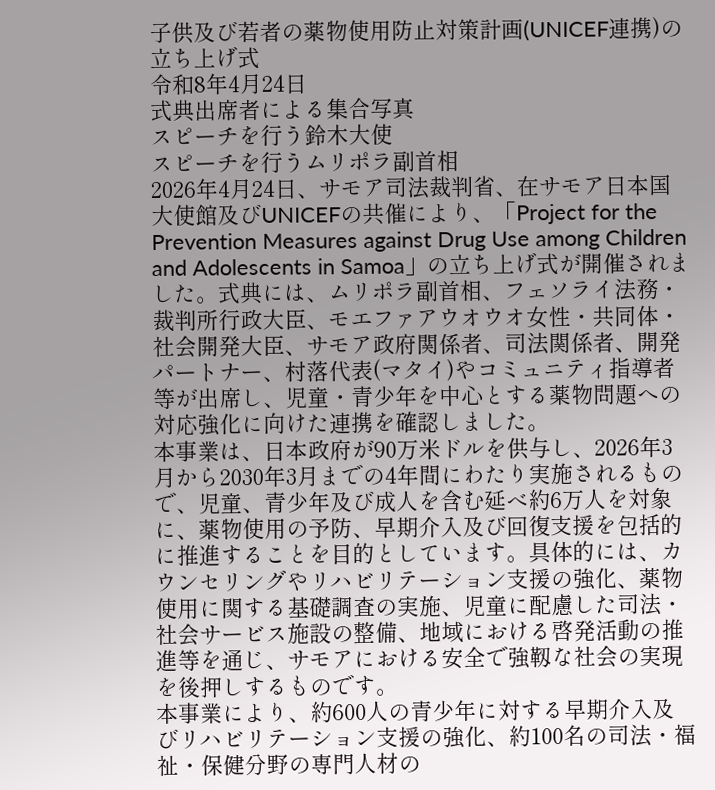子供及び若者の薬物使用防止対策計画(UNICEF連携)の立ち上げ式
令和8年4月24日
式典出席者による集合写真
スピーチを行う鈴木大使
スピーチを行うムリポラ副首相
2026年4月24日、サモア司法裁判省、在サモア日本国大使館及びUNICEFの共催により、「Project for the Prevention Measures against Drug Use among Children and Adolescents in Samoa」の立ち上げ式が開催されました。式典には、ムリポラ副首相、フェソライ法務・裁判所行政大臣、モエファアウオウオ女性・共同体・社会開発大臣、サモア政府関係者、司法関係者、開発パートナー、村落代表(マタイ)やコミュニティ指導者等が出席し、児童・青少年を中心とする薬物問題への対応強化に向けた連携を確認しました。
本事業は、日本政府が90万米ドルを供与し、2026年3月から2030年3月までの4年間にわたり実施されるもので、児童、青少年及び成人を含む延べ約6万人を対象に、薬物使用の予防、早期介入及び回復支援を包括的に推進することを目的としています。具体的には、カウンセリングやリハビリテーション支援の強化、薬物使用に関する基礎調査の実施、児童に配慮した司法・社会サービス施設の整備、地域における啓発活動の推進等を通じ、サモアにおける安全で強靱な社会の実現を後押しするものです。
本事業により、約600人の青少年に対する早期介入及びリハビリテーション支援の強化、約100名の司法・福祉・保健分野の専門人材の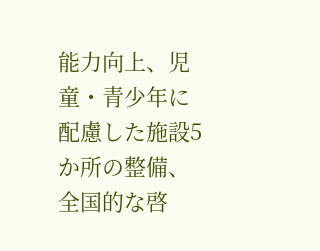能力向上、児童・青少年に配慮した施設5か所の整備、全国的な啓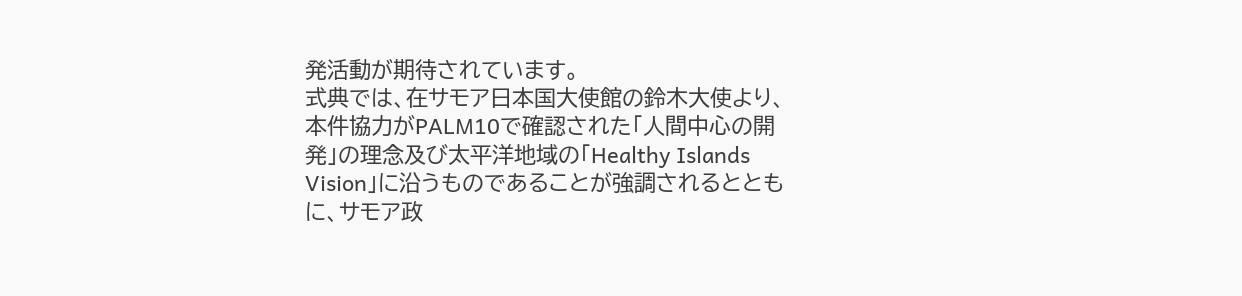発活動が期待されています。
式典では、在サモア日本国大使館の鈴木大使より、本件協力がPALM10で確認された「人間中心の開発」の理念及び太平洋地域の「Healthy Islands Vision」に沿うものであることが強調されるとともに、サモア政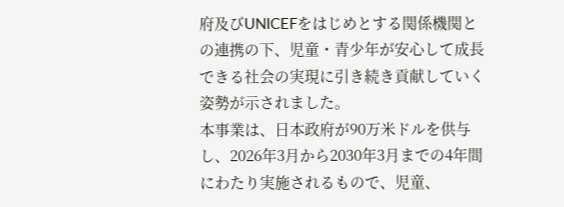府及びUNICEFをはじめとする関係機関との連携の下、児童・青少年が安心して成長できる社会の実現に引き続き貢献していく姿勢が示されました。
本事業は、日本政府が90万米ドルを供与し、2026年3月から2030年3月までの4年間にわたり実施されるもので、児童、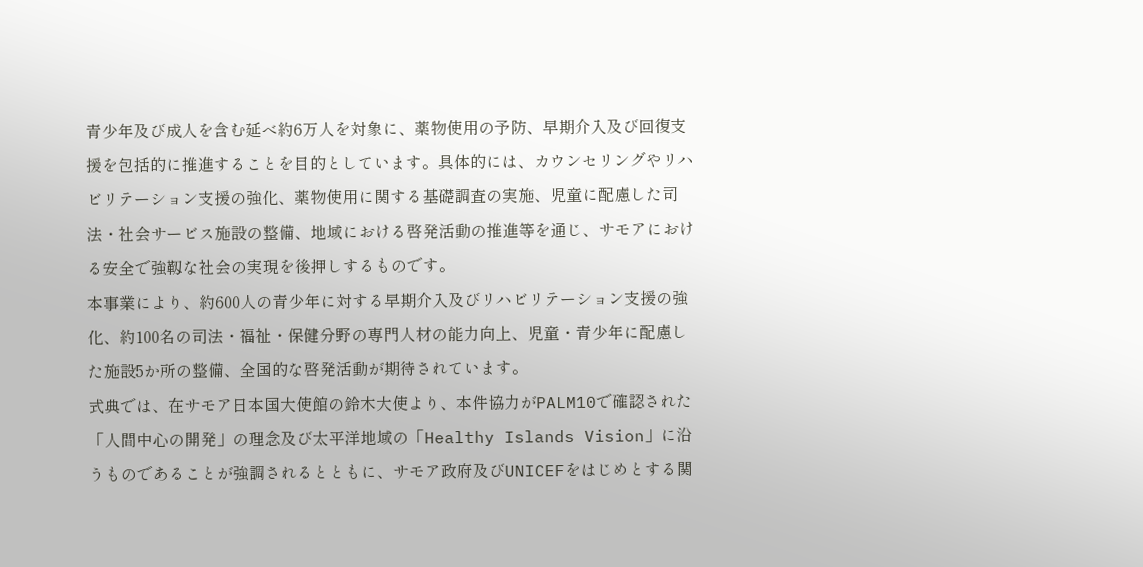青少年及び成人を含む延べ約6万人を対象に、薬物使用の予防、早期介入及び回復支援を包括的に推進することを目的としています。具体的には、カウンセリングやリハビリテーション支援の強化、薬物使用に関する基礎調査の実施、児童に配慮した司法・社会サービス施設の整備、地域における啓発活動の推進等を通じ、サモアにおける安全で強靱な社会の実現を後押しするものです。
本事業により、約600人の青少年に対する早期介入及びリハビリテーション支援の強化、約100名の司法・福祉・保健分野の専門人材の能力向上、児童・青少年に配慮した施設5か所の整備、全国的な啓発活動が期待されています。
式典では、在サモア日本国大使館の鈴木大使より、本件協力がPALM10で確認された「人間中心の開発」の理念及び太平洋地域の「Healthy Islands Vision」に沿うものであることが強調されるとともに、サモア政府及びUNICEFをはじめとする関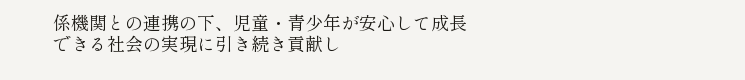係機関との連携の下、児童・青少年が安心して成長できる社会の実現に引き続き貢献し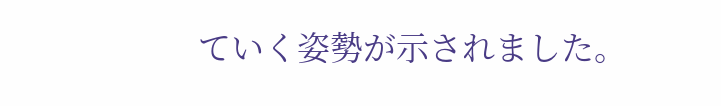ていく姿勢が示されました。